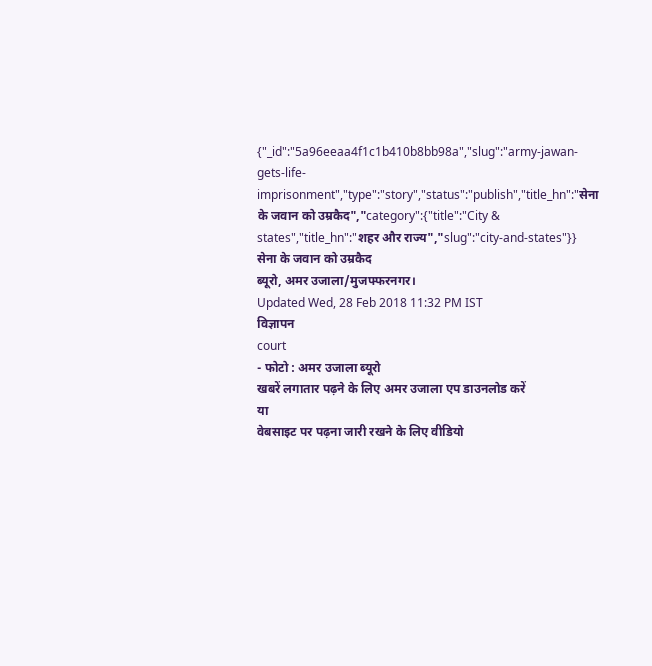{"_id":"5a96eeaa4f1c1b410b8bb98a","slug":"army-jawan-gets-life-imprisonment","type":"story","status":"publish","title_hn":"सेना के जवान को उम्रकैद","category":{"title":"City & states","title_hn":"शहर और राज्य","slug":"city-and-states"}}
सेना के जवान को उम्रकैद
ब्यूरो, अमर उजाला/मुजफ्फरनगर।
Updated Wed, 28 Feb 2018 11:32 PM IST
विज्ञापन
court
- फोटो : अमर उजाला ब्यूरो
खबरें लगातार पढ़ने के लिए अमर उजाला एप डाउनलोड करें
या
वेबसाइट पर पढ़ना जारी रखने के लिए वीडियो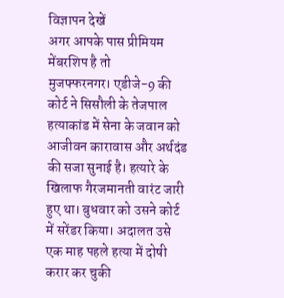विज्ञापन देखें
अगर आपके पास प्रीमियम मेंबरशिप है तो
मुजफ्फरनगर। एडीजे-9 की कोर्ट ने सिसौली के तेजपाल हत्याकांड में सेना के जवान को आजीवन कारावास और अर्थदंड की सजा सुनाई है। हत्यारे के खिलाफ गैरजमानती वारंट जारी हुए था। बुधवार को उसने कोर्ट में सरेंडर किया। अदालत उसे एक माह पहले हत्या में दोषी करार कर चुकी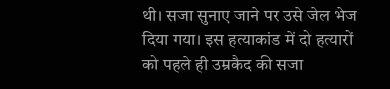थी। सजा सुनाए जाने पर उसे जेल भेज दिया गया। इस हत्याकांड में दो हत्यारों को पहले ही उम्रकैद की सजा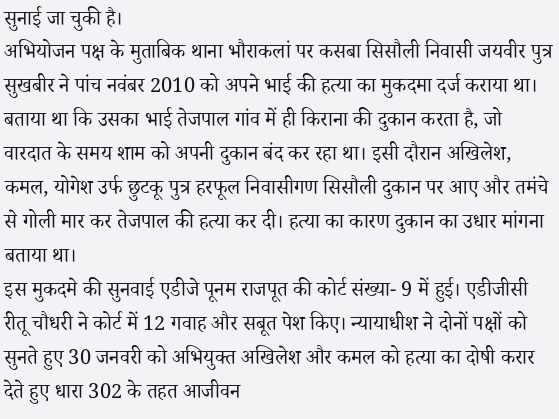सुनाई जा चुकी है।
अभियोजन पक्ष के मुताबिक थाना भौराकलां पर कसबा सिसौली निवासी जयवीर पुत्र सुखबीर ने पांच नवंबर 2010 को अपने भाई की हत्या का मुकदमा दर्ज कराया था। बताया था कि उसका भाई तेजपाल गांव में ही किराना की दुकान करता है, जो वारदात के समय शाम को अपनी दुकान बंद कर रहा था। इसी दौरान अखिलेश, कमल, योगेश उर्फ छुटकू पुत्र हरफूल निवासीगण सिसौली दुकान पर आए और तमंचे से गोली मार कर तेजपाल की हत्या कर दी। हत्या का कारण दुकान का उधार मांगना बताया था।
इस मुकदमे की सुनवाई एडीजे पूनम राजपूत की कोर्ट संख्या- 9 में हुई। एडीजीसी रीतू चौधरी ने कोर्ट में 12 गवाह और सबूत पेश किए। न्यायाधीश ने दोनों पक्षों को सुनते हुए 30 जनवरी को अभियुक्त अखिलेश और कमल को हत्या का दोषी करार देते हुए धारा 302 के तहत आजीवन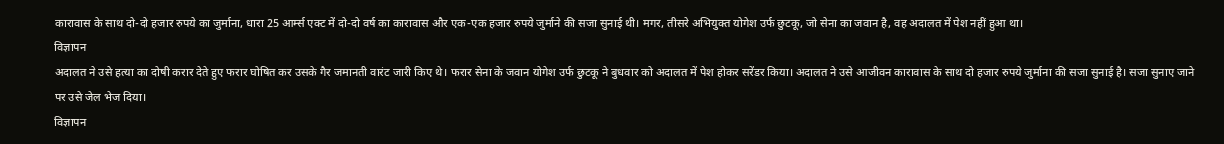कारावास के साथ दो-दो हजार रुपये का जुर्माना, धारा 25 आर्म्स एक्ट में दो-दो वर्ष का कारावास और एक-एक हजार रुपये जुर्माने की सजा सुनाई थी। मगर, तीसरे अभियुक्त योगेश उर्फ छुटकू, जो सेना का जवान है, वह अदालत में पेश नहीं हुआ था।
विज्ञापन
अदालत ने उसे हत्या का दोषी करार देते हुए फरार घोषित कर उसके गैर जमानती वारंट जारी किए थे। फरार सेना के जवान योगेश उर्फ छुटकू ने बुधवार को अदालत में पेश होकर सरेंडर किया। अदालत ने उसे आजीवन कारावास के साथ दो हजार रुपये जुर्माना की सजा सुनाई है। सजा सुनाए जाने पर उसे जेल भेज दिया।
विज्ञापन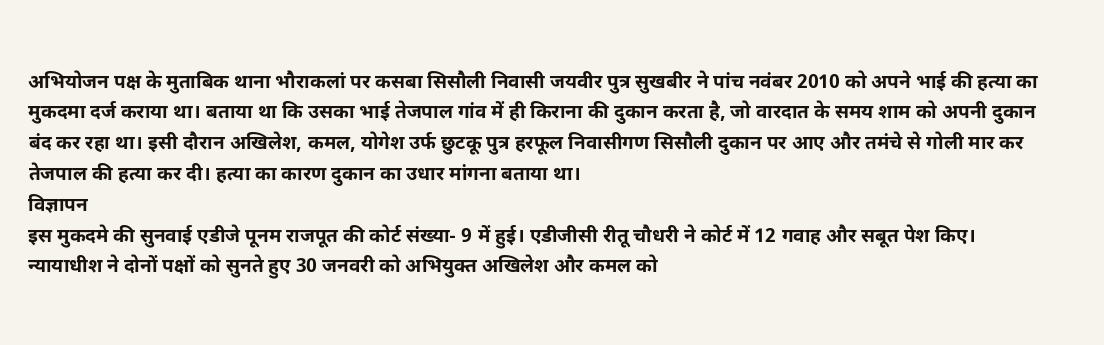अभियोजन पक्ष के मुताबिक थाना भौराकलां पर कसबा सिसौली निवासी जयवीर पुत्र सुखबीर ने पांच नवंबर 2010 को अपने भाई की हत्या का मुकदमा दर्ज कराया था। बताया था कि उसका भाई तेजपाल गांव में ही किराना की दुकान करता है, जो वारदात के समय शाम को अपनी दुकान बंद कर रहा था। इसी दौरान अखिलेश, कमल, योगेश उर्फ छुटकू पुत्र हरफूल निवासीगण सिसौली दुकान पर आए और तमंचे से गोली मार कर तेजपाल की हत्या कर दी। हत्या का कारण दुकान का उधार मांगना बताया था।
विज्ञापन
इस मुकदमे की सुनवाई एडीजे पूनम राजपूत की कोर्ट संख्या- 9 में हुई। एडीजीसी रीतू चौधरी ने कोर्ट में 12 गवाह और सबूत पेश किए। न्यायाधीश ने दोनों पक्षों को सुनते हुए 30 जनवरी को अभियुक्त अखिलेश और कमल को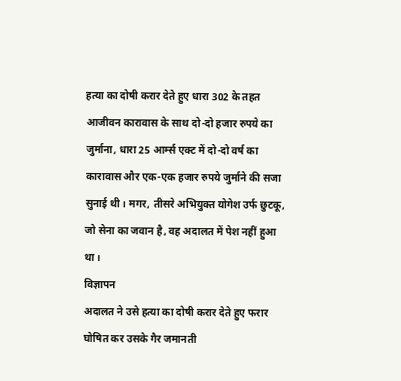हत्या का दोषी करार देते हुए धारा 302 के तहत आजीवन कारावास के साथ दो-दो हजार रुपये का जुर्माना, धारा 25 आर्म्स एक्ट में दो-दो वर्ष का कारावास और एक-एक हजार रुपये जुर्माने की सजा सुनाई थी। मगर, तीसरे अभियुक्त योगेश उर्फ छुटकू, जो सेना का जवान है, वह अदालत में पेश नहीं हुआ था।
विज्ञापन
अदालत ने उसे हत्या का दोषी करार देते हुए फरार घोषित कर उसके गैर जमानती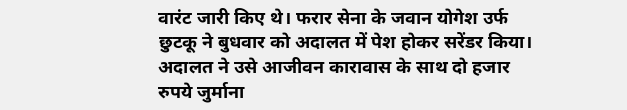वारंट जारी किए थे। फरार सेना के जवान योगेश उर्फ छुटकू ने बुधवार को अदालत में पेश होकर सरेंडर किया। अदालत ने उसे आजीवन कारावास के साथ दो हजार रुपये जुर्माना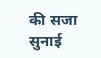की सजा सुनाई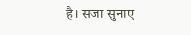है। सजा सुनाए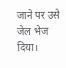जाने पर उसे जेल भेज दिया।